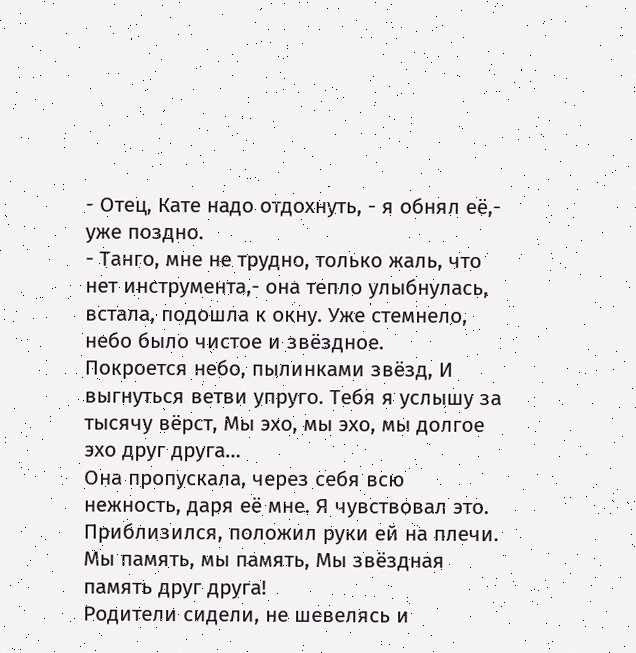- Отец, Кате надо отдохнуть, - я обнял её,- уже поздно.
- Танго, мне не трудно, только жаль, что нет инструмента,- она тепло улыбнулась, встала, подошла к окну. Уже стемнело, небо было чистое и звёздное.
Покроется небо, пылинками звёзд, И выгнуться ветви упруго. Тебя я услышу за тысячу вёрст, Мы эхо, мы эхо, мы долгое эхо друг друга…
Она пропускала, через себя всю нежность, даря её мне. Я чувствовал это. Приблизился, положил руки ей на плечи.
Мы память, мы память, Мы звёздная память друг друга!
Родители сидели, не шевелясь и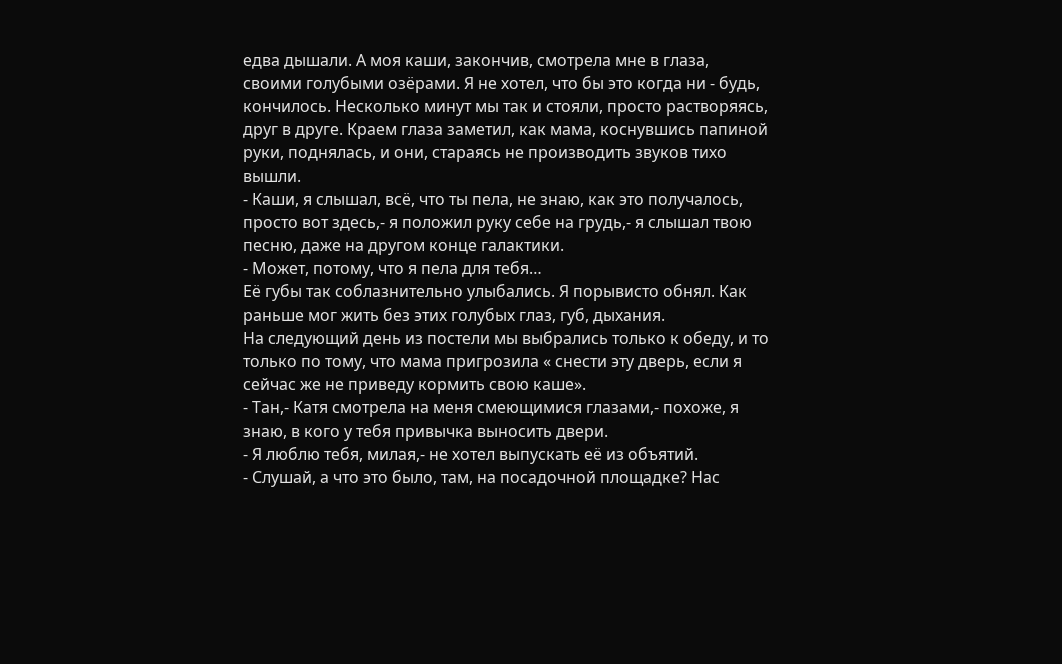едва дышали. А моя каши, закончив, смотрела мне в глаза, своими голубыми озёрами. Я не хотел, что бы это когда ни - будь, кончилось. Несколько минут мы так и стояли, просто растворяясь, друг в друге. Краем глаза заметил, как мама, коснувшись папиной руки, поднялась, и они, стараясь не производить звуков тихо вышли.
- Каши, я слышал, всё, что ты пела, не знаю, как это получалось, просто вот здесь,- я положил руку себе на грудь,- я слышал твою песню, даже на другом конце галактики.
- Может, потому, что я пела для тебя…
Её губы так соблазнительно улыбались. Я порывисто обнял. Как раньше мог жить без этих голубых глаз, губ, дыхания.
На следующий день из постели мы выбрались только к обеду, и то только по тому, что мама пригрозила « снести эту дверь, если я сейчас же не приведу кормить свою каше».
- Тан,- Катя смотрела на меня смеющимися глазами,- похоже, я знаю, в кого у тебя привычка выносить двери.
- Я люблю тебя, милая,- не хотел выпускать её из объятий.
- Слушай, а что это было, там, на посадочной площадке? Нас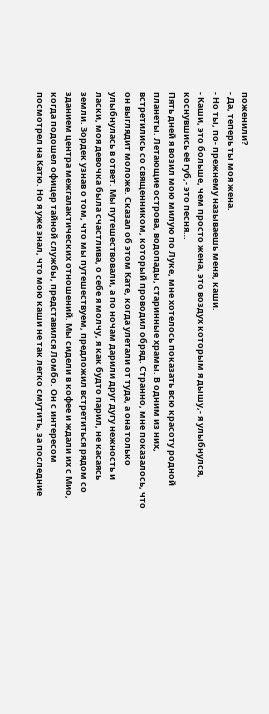поженили?
- Да, теперь ты моя жена.
- Но ты, по- прежнему называешь меня, каши.
- Каши, это больше, чем просто жена, это воздух которым я дышу,- я улыбнулся, коснувшись её губ,- это песня…
Пять дней я возил мою милую по Луке, мне хотелось показать всю красоту родной планеты. Летающие острова, водопады, старинные храмы. В одним из них, встретились со священником, который проводил обряд. Странно, мне показалось, что он выглядит моложе. Сказал об этом Кате, когда улетали от туда, а она только улыбнулась в ответ. Мы путешествовали, а по ночам дарили друг дугу нежность и ласки, моя девочка была счастлива, о себе я молчу, я как будто парил, не касаясь земли. Зордек узнав о том, что мы путешествуем, предложил встретиться рядом со зданием центра межгалактических отношений. Мы сидели в кофее и ждали их с Мио, когда подошел офицер тайной службы, представился Ломбо. Он с интересом посмотрел на Катю. Но я уже знал, что мою каши не так легко смутить, за последние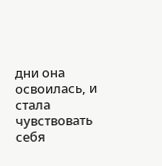дни она освоилась, и стала чувствовать себя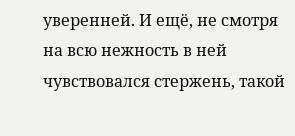уверенней. И ещё, не смотря на всю нежность в ней чувствовался стержень, такой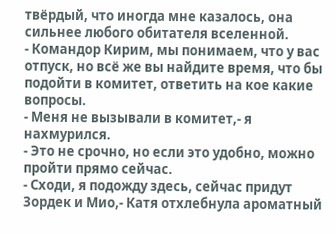твёрдый, что иногда мне казалось, она сильнее любого обитателя вселенной.
- Командор Кирим, мы понимаем, что у вас отпуск, но всё же вы найдите время, что бы подойти в комитет, ответить на кое какие вопросы.
- Меня не вызывали в комитет,- я нахмурился.
- Это не срочно, но если это удобно, можно пройти прямо сейчас.
- Сходи, я подожду здесь, сейчас придут Зордек и Мио,- Катя отхлебнула ароматный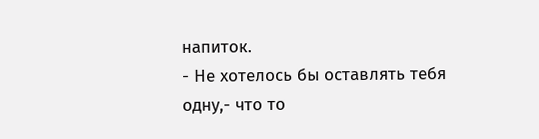напиток.
- Не хотелось бы оставлять тебя одну,- что то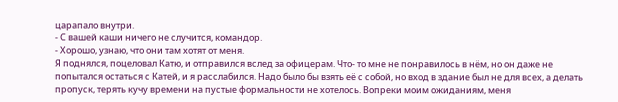царапало внутри.
- С вашей каши ничего не случится, командор.
- Хорошо, узнаю, что они там хотят от меня.
Я поднялся, поцеловал Катю, и отправился вслед за офицерам. Что- то мне не понравилось в нём, но он даже не попытался остаться с Катей, и я расслабился. Надо было бы взять её с собой, но вход в здание был не для всех, а делать пропуск, терять кучу времени на пустые формальности не хотелось. Вопреки моим ожиданиям, меня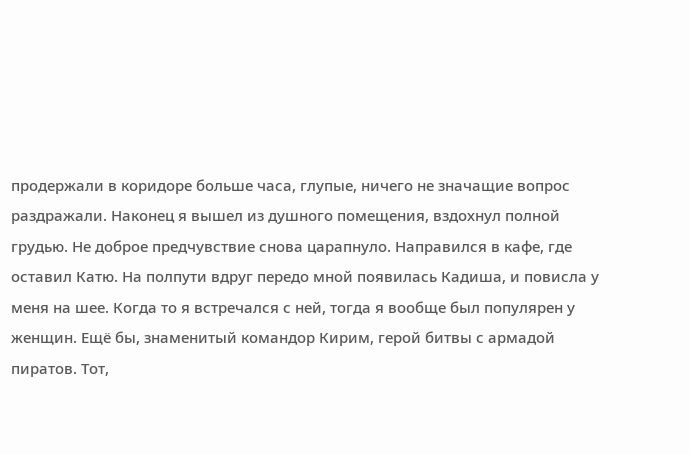продержали в коридоре больше часа, глупые, ничего не значащие вопрос раздражали. Наконец я вышел из душного помещения, вздохнул полной грудью. Не доброе предчувствие снова царапнуло. Направился в кафе, где оставил Катю. На полпути вдруг передо мной появилась Кадиша, и повисла у меня на шее. Когда то я встречался с ней, тогда я вообще был популярен у женщин. Ещё бы, знаменитый командор Кирим, герой битвы с армадой пиратов. Тот,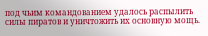под чьим командованием удалось распылить силы пиратов и уничтожить их основную мощь.